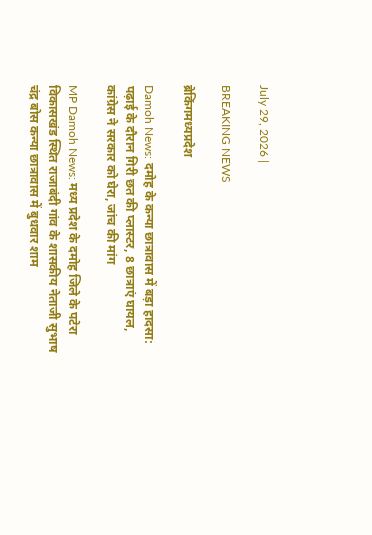July 29, 2026 |

BREAKING NEWS

ब्रेकिंगमध्यप्रदेश

Damoh News: दमोह के कन्या छात्रावास में बड़ा हादसा: पढ़ाई के दौरान गिरी छत की प्लास्टर, 8 छात्राएं घायल, कांग्रेस ने सरकार को घेरा, जांच की मांग

MP Damoh News: मध्य प्रदेश के दमोह जिले के पटेरा विकासखंड स्थित राजाबंदी गांव के शासकीय नेताजी सुभाष चंद्र बोस कन्या छात्रावास में बुधवार शाम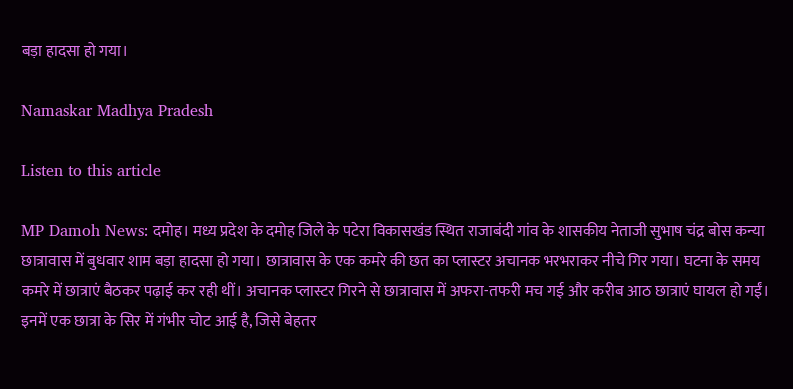बड़ा हादसा हो गया।

Namaskar Madhya Pradesh

Listen to this article

MP Damoh News: दमोह। मध्य प्रदेश के दमोह जिले के पटेरा विकासखंड स्थित राजाबंदी गांव के शासकीय नेताजी सुभाष चंद्र बोस कन्या छात्रावास में बुधवार शाम बड़ा हादसा हो गया। छात्रावास के एक कमरे की छत का प्लास्टर अचानक भरभराकर नीचे गिर गया। घटना के समय कमरे में छात्राएं बैठकर पढ़ाई कर रही थीं। अचानक प्लास्टर गिरने से छात्रावास में अफरा-तफरी मच गई और करीब आठ छात्राएं घायल हो गईं। इनमें एक छात्रा के सिर में गंभीर चोट आई है, जिसे बेहतर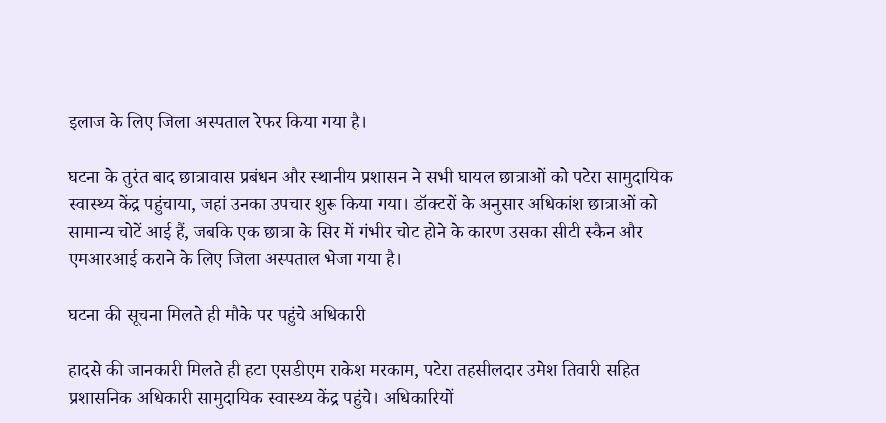इलाज के लिए जिला अस्पताल रेफर किया गया है।

घटना के तुरंत बाद छात्रावास प्रबंधन और स्थानीय प्रशासन ने सभी घायल छात्राओं को पटेरा सामुदायिक स्वास्थ्य केंद्र पहुंचाया, जहां उनका उपचार शुरू किया गया। डॉक्टरों के अनुसार अधिकांश छात्राओं को सामान्य चोटें आई हैं, जबकि एक छात्रा के सिर में गंभीर चोट होने के कारण उसका सीटी स्कैन और एमआरआई कराने के लिए जिला अस्पताल भेजा गया है।

घटना की सूचना मिलते ही मौके पर पहुंचे अधिकारी

हादसे की जानकारी मिलते ही हटा एसडीएम राकेश मरकाम, पटेरा तहसीलदार उमेश तिवारी सहित प्रशासनिक अधिकारी सामुदायिक स्वास्थ्य केंद्र पहुंचे। अधिकारियों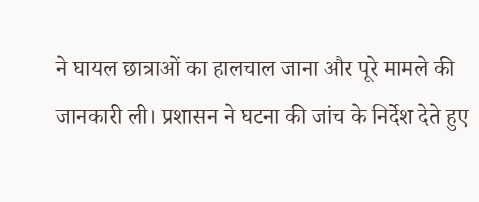ने घायल छात्राओं का हालचाल जाना और पूरे मामले की जानकारी ली। प्रशासन ने घटना की जांच के निर्देश देते हुए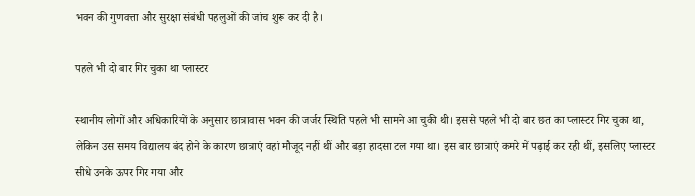भवन की गुणवत्ता और सुरक्षा संबंधी पहलुओं की जांच शुरू कर दी है।

पहले भी दो बार गिर चुका था प्लास्टर

स्थानीय लोगों और अधिकारियों के अनुसार छात्रावास भवन की जर्जर स्थिति पहले भी सामने आ चुकी थी। इससे पहले भी दो बार छत का प्लास्टर गिर चुका था, लेकिन उस समय विद्यालय बंद होने के कारण छात्राएं वहां मौजूद नहीं थीं और बड़ा हादसा टल गया था। इस बार छात्राएं कमरे में पढ़ाई कर रही थीं, इसलिए प्लास्टर सीधे उनके ऊपर गिर गया और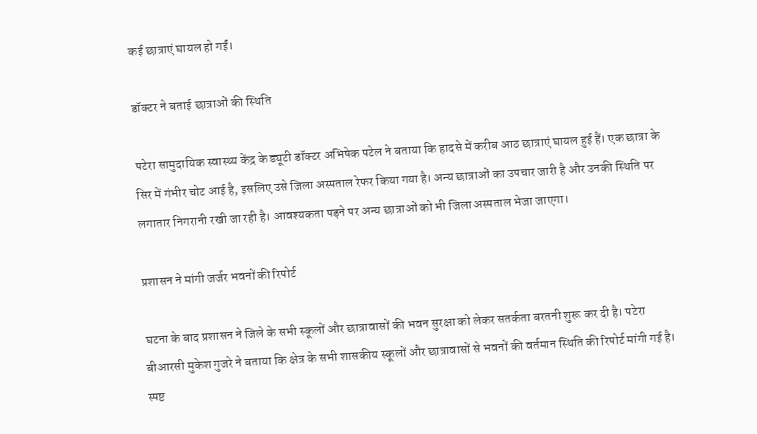कई छात्राएं घायल हो गईं।

डॉक्टर ने बताई छात्राओं की स्थिति

पटेरा सामुदायिक स्वास्थ्य केंद्र के ड्यूटी डॉक्टर अभिषेक पटेल ने बताया कि हादसे में करीब आठ छात्राएं घायल हुई हैं। एक छात्रा के सिर में गंभीर चोट आई है, इसलिए उसे जिला अस्पताल रेफर किया गया है। अन्य छात्राओं का उपचार जारी है और उनकी स्थिति पर लगातार निगरानी रखी जा रही है। आवश्यकता पड़ने पर अन्य छात्राओं को भी जिला अस्पताल भेजा जाएगा।

प्रशासन ने मांगी जर्जर भवनों की रिपोर्ट

घटना के बाद प्रशासन ने जिले के सभी स्कूलों और छात्रावासों की भवन सुरक्षा को लेकर सतर्कता बरतनी शुरू कर दी है। पटेरा बीआरसी मुकेश गुजरे ने बताया कि क्षेत्र के सभी शासकीय स्कूलों और छात्रावासों से भवनों की वर्तमान स्थिति की रिपोर्ट मांगी गई है। स्पष्ट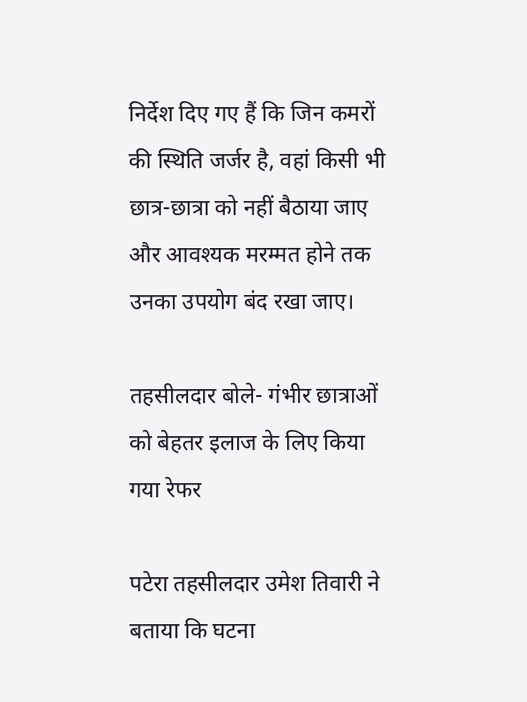निर्देश दिए गए हैं कि जिन कमरों की स्थिति जर्जर है, वहां किसी भी छात्र-छात्रा को नहीं बैठाया जाए और आवश्यक मरम्मत होने तक उनका उपयोग बंद रखा जाए।

तहसीलदार बोले- गंभीर छात्राओं को बेहतर इलाज के लिए किया गया रेफर

पटेरा तहसीलदार उमेश तिवारी ने बताया कि घटना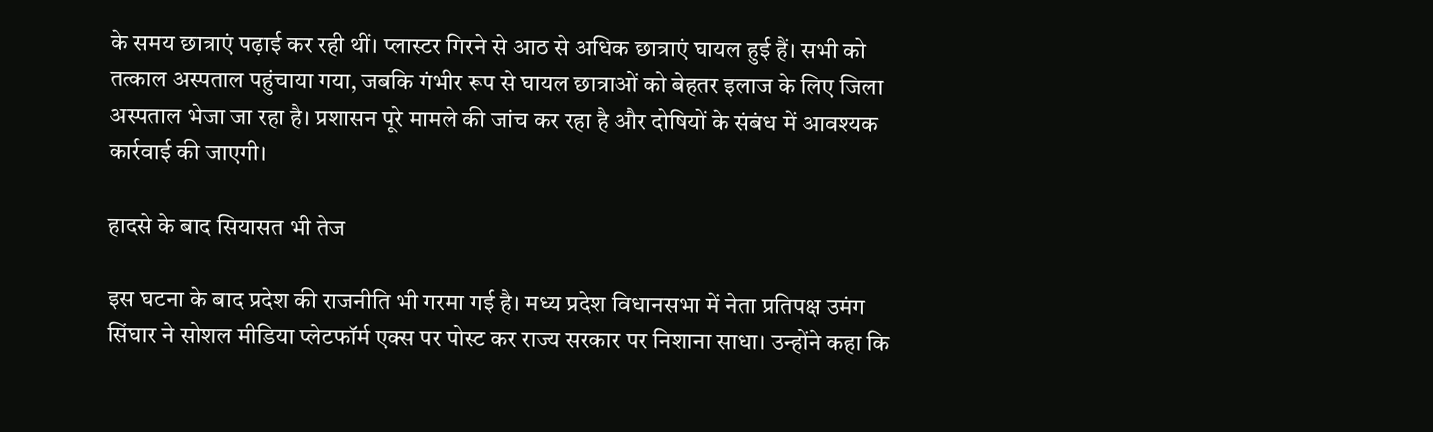के समय छात्राएं पढ़ाई कर रही थीं। प्लास्टर गिरने से आठ से अधिक छात्राएं घायल हुई हैं। सभी को तत्काल अस्पताल पहुंचाया गया, जबकि गंभीर रूप से घायल छात्राओं को बेहतर इलाज के लिए जिला अस्पताल भेजा जा रहा है। प्रशासन पूरे मामले की जांच कर रहा है और दोषियों के संबंध में आवश्यक कार्रवाई की जाएगी।

हादसे के बाद सियासत भी तेज

इस घटना के बाद प्रदेश की राजनीति भी गरमा गई है। मध्य प्रदेश विधानसभा में नेता प्रतिपक्ष उमंग सिंघार ने सोशल मीडिया प्लेटफॉर्म एक्स पर पोस्ट कर राज्य सरकार पर निशाना साधा। उन्होंने कहा कि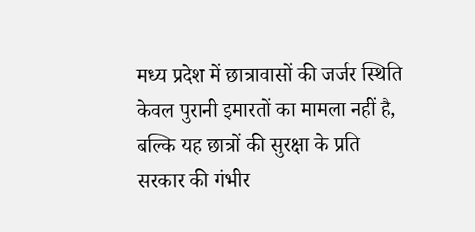मध्य प्रदेश में छात्रावासों की जर्जर स्थिति केवल पुरानी इमारतों का मामला नहीं है, बल्कि यह छात्रों की सुरक्षा के प्रति सरकार की गंभीर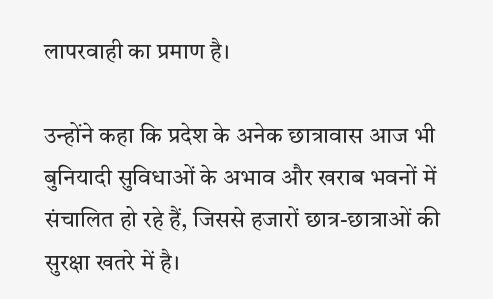लापरवाही का प्रमाण है।

उन्होंने कहा कि प्रदेश के अनेक छात्रावास आज भी बुनियादी सुविधाओं के अभाव और खराब भवनों में संचालित हो रहे हैं, जिससे हजारों छात्र-छात्राओं की सुरक्षा खतरे में है।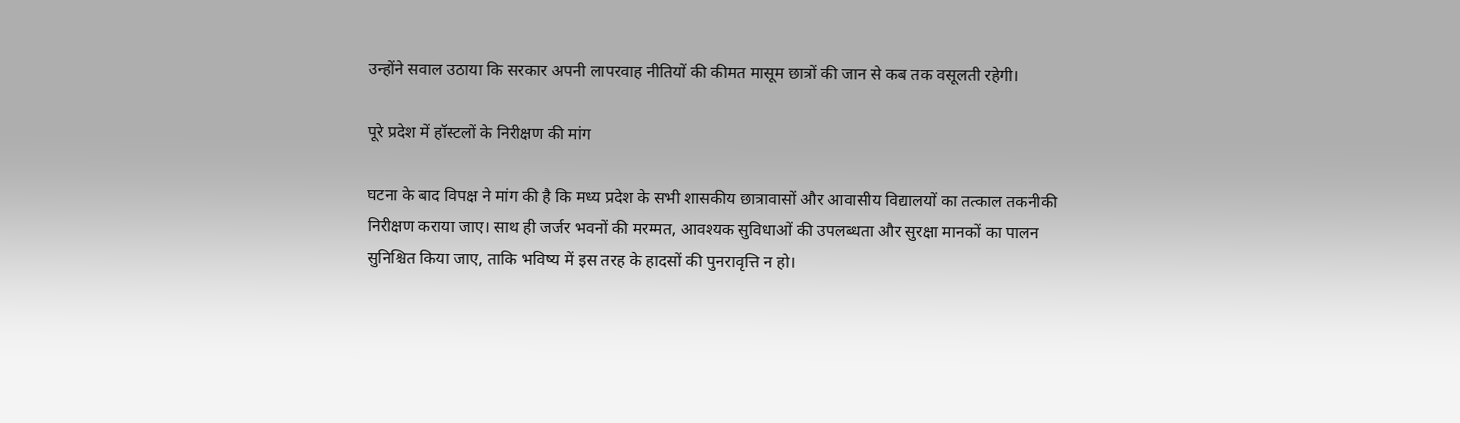उन्होंने सवाल उठाया कि सरकार अपनी लापरवाह नीतियों की कीमत मासूम छात्रों की जान से कब तक वसूलती रहेगी।

पूरे प्रदेश में हॉस्टलों के निरीक्षण की मांग

घटना के बाद विपक्ष ने मांग की है कि मध्य प्रदेश के सभी शासकीय छात्रावासों और आवासीय विद्यालयों का तत्काल तकनीकी निरीक्षण कराया जाए। साथ ही जर्जर भवनों की मरम्मत, आवश्यक सुविधाओं की उपलब्धता और सुरक्षा मानकों का पालन सुनिश्चित किया जाए, ताकि भविष्य में इस तरह के हादसों की पुनरावृत्ति न हो।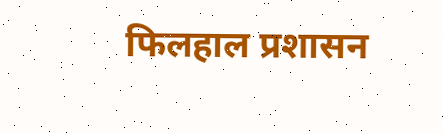फिलहाल प्रशासन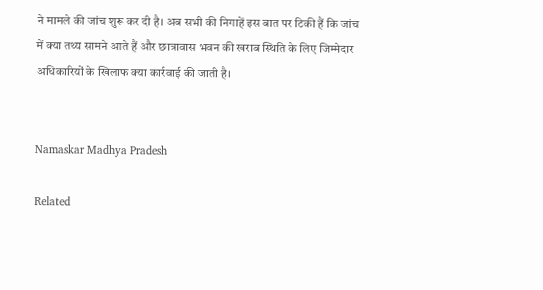ने मामले की जांच शुरू कर दी है। अब सभी की निगाहें इस बात पर टिकी हैं कि जांच में क्या तथ्य सामने आते हैं और छात्रावास भवन की खराब स्थिति के लिए जिम्मेदार अधिकारियों के खिलाफ क्या कार्रवाई की जाती है।


Namaskar Madhya Pradesh

Related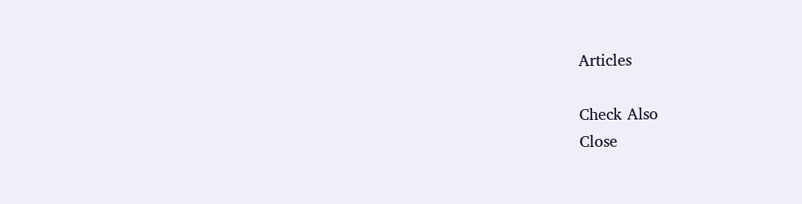Articles

Check Also
Close